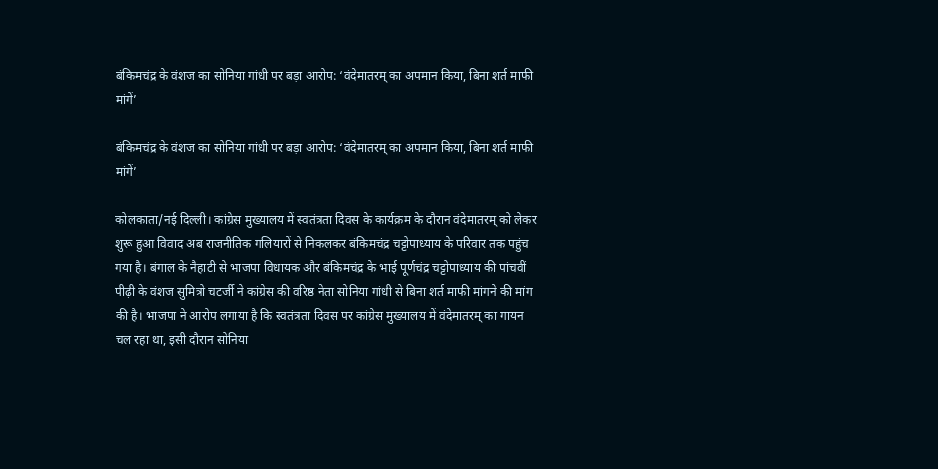बंकिमचंद्र के वंशज का सोनिया गांधी पर बड़ा आरोप: ‘वंदेमातरम् का अपमान किया, बिना शर्त माफी मांगें’

बंकिमचंद्र के वंशज का सोनिया गांधी पर बड़ा आरोप: ‘वंदेमातरम् का अपमान किया, बिना शर्त माफी मांगें’

कोलकाता/नई दिल्ली। कांग्रेस मुख्यालय में स्वतंत्रता दिवस के कार्यक्रम के दौरान वंदेमातरम् को लेकर शुरू हुआ विवाद अब राजनीतिक गलियारों से निकलकर बंकिमचंद्र चट्टोपाध्याय के परिवार तक पहुंच गया है। बंगाल के नैहाटी से भाजपा विधायक और बंकिमचंद्र के भाई पूर्णचंद्र चट्टोपाध्याय की पांचवीं पीढ़ी के वंशज सुमित्रो चटर्जी ने कांग्रेस की वरिष्ठ नेता सोनिया गांधी से बिना शर्त माफी मांगने की मांग की है। भाजपा ने आरोप लगाया है कि स्वतंत्रता दिवस पर कांग्रेस मुख्यालय में वंदेमातरम् का गायन चल रहा था, इसी दौरान सोनिया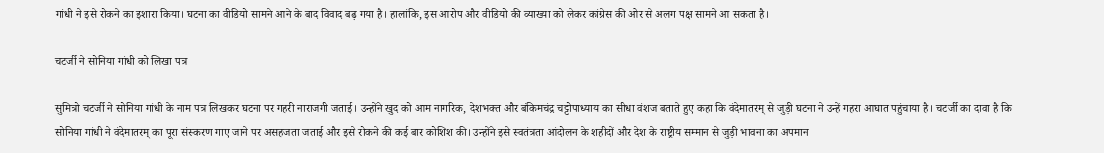गांधी ने इसे रोकने का इशारा किया। घटना का वीडियो सामने आने के बाद विवाद बढ़ गया है। हालांकि, इस आरोप और वीडियो की व्याख्या को लेकर कांग्रेस की ओर से अलग पक्ष सामने आ सकता है।

चटर्जी ने सोनिया गांधी को लिखा पत्र

सुमित्रो चटर्जी ने सोनिया गांधी के नाम पत्र लिखकर घटना पर गहरी नाराजगी जताई। उन्होंने खुद को आम नागरिक, देशभक्त और बंकिमचंद्र चट्टोपाध्याय का सीधा वंशज बताते हुए कहा कि वंदेमातरम् से जुड़ी घटना ने उन्हें गहरा आघात पहुंचाया है। चटर्जी का दावा है कि सोनिया गांधी ने वंदेमातरम् का पूरा संस्करण गाए जाने पर असहजता जताई और इसे रोकने की कई बार कोशिश की। उन्होंने इसे स्वतंत्रता आंदोलन के शहीदों और देश के राष्ट्रीय सम्मान से जुड़ी भावना का अपमान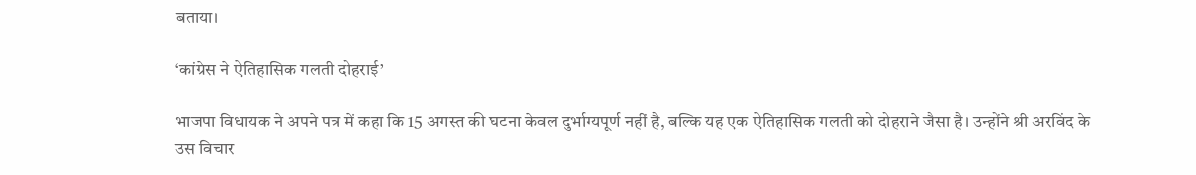बताया।

‘कांग्रेस ने ऐतिहासिक गलती दोहराई’

भाजपा विधायक ने अपने पत्र में कहा कि 15 अगस्त की घटना केवल दुर्भाग्यपूर्ण नहीं है, बल्कि यह एक ऐतिहासिक गलती को दोहराने जैसा है। उन्होंने श्री अरविंद के उस विचार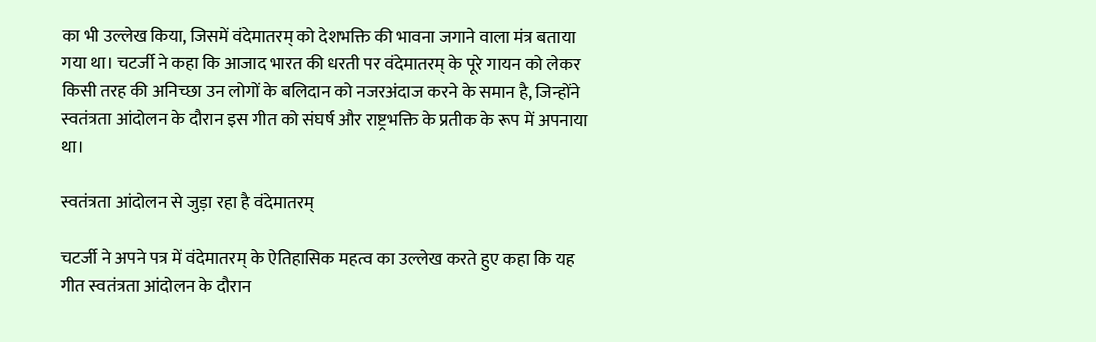का भी उल्लेख किया, जिसमें वंदेमातरम् को देशभक्ति की भावना जगाने वाला मंत्र बताया गया था। चटर्जी ने कहा कि आजाद भारत की धरती पर वंदेमातरम् के पूरे गायन को लेकर किसी तरह की अनिच्छा उन लोगों के बलिदान को नजरअंदाज करने के समान है, जिन्होंने स्वतंत्रता आंदोलन के दौरान इस गीत को संघर्ष और राष्ट्रभक्ति के प्रतीक के रूप में अपनाया था।

स्वतंत्रता आंदोलन से जुड़ा रहा है वंदेमातरम्

चटर्जी ने अपने पत्र में वंदेमातरम् के ऐतिहासिक महत्व का उल्लेख करते हुए कहा कि यह गीत स्वतंत्रता आंदोलन के दौरान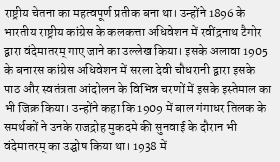राष्ट्रीय चेतना का महत्वपूर्ण प्रतीक बना था। उन्होंने 1896 के भारतीय राष्ट्रीय कांग्रेस के कलकत्ता अधिवेशन में रवींद्रनाथ टैगोर द्वारा वंदेमातरम् गाए जाने का उल्लेख किया। इसके अलावा 1905 के बनारस कांग्रेस अधिवेशन में सरला देवी चौधरानी द्वारा इसके पाठ और स्वतंत्रता आंदोलन के विभिन्न चरणों में इसके इस्तेमाल का भी जिक्र किया। उन्होंने कहा कि 1909 में बाल गंगाधर तिलक के समर्थकों ने उनके राजद्रोह मुकदमे की सुनवाई के दौरान भी वंदेमातरम् का उद्घोष किया था। 1938 में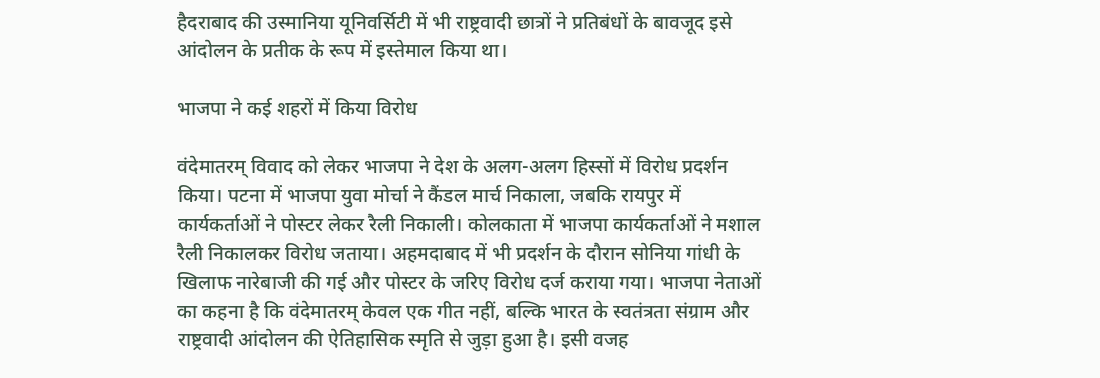हैदराबाद की उस्मानिया यूनिवर्सिटी में भी राष्ट्रवादी छात्रों ने प्रतिबंधों के बावजूद इसे आंदोलन के प्रतीक के रूप में इस्तेमाल किया था।

भाजपा ने कई शहरों में किया विरोध

वंदेमातरम् विवाद को लेकर भाजपा ने देश के अलग-अलग हिस्सों में विरोध प्रदर्शन किया। पटना में भाजपा युवा मोर्चा ने कैंडल मार्च निकाला, जबकि रायपुर में कार्यकर्ताओं ने पोस्टर लेकर रैली निकाली। कोलकाता में भाजपा कार्यकर्ताओं ने मशाल रैली निकालकर विरोध जताया। अहमदाबाद में भी प्रदर्शन के दौरान सोनिया गांधी के खिलाफ नारेबाजी की गई और पोस्टर के जरिए विरोध दर्ज कराया गया। भाजपा नेताओं का कहना है कि वंदेमातरम् केवल एक गीत नहीं, बल्कि भारत के स्वतंत्रता संग्राम और राष्ट्रवादी आंदोलन की ऐतिहासिक स्मृति से जुड़ा हुआ है। इसी वजह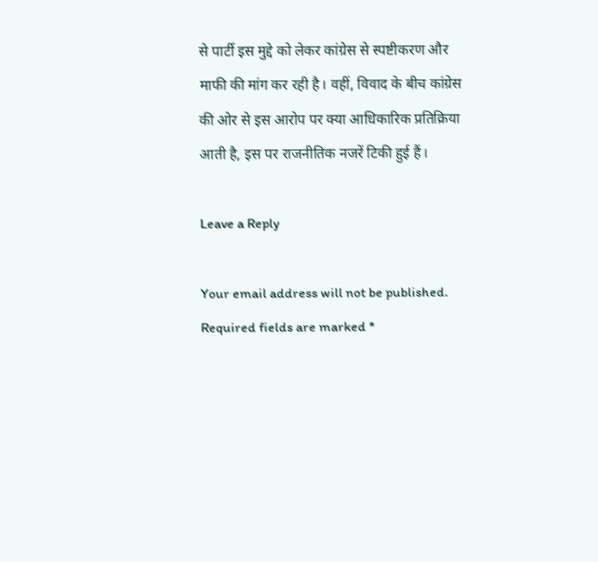से पार्टी इस मुद्दे को लेकर कांग्रेस से स्पष्टीकरण और माफी की मांग कर रही है। वहीं, विवाद के बीच कांग्रेस की ओर से इस आरोप पर क्या आधिकारिक प्रतिक्रिया आती है, इस पर राजनीतिक नजरें टिकी हुई हैं।

Leave a Reply

Your email address will not be published. Required fields are marked *